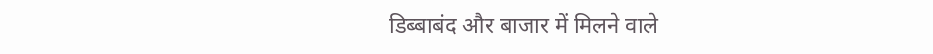डिब्बाबंद और बाजार में मिलने वाले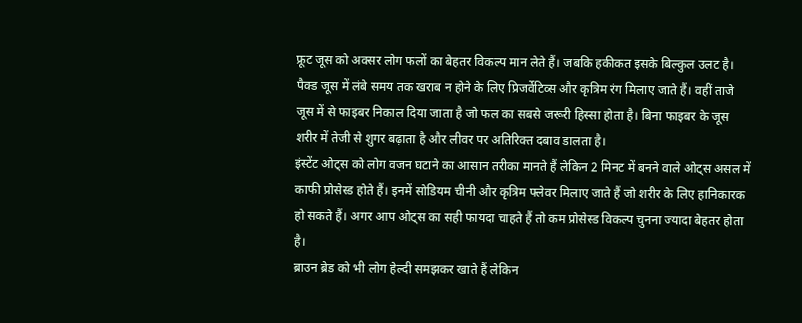फ्रूट जूस को अक्सर लोग फलों का बेहतर विकल्प मान लेते हैं। जबकि हकीकत इसके बिल्कुल उलट है। पैक्ड जूस में लंबे समय तक खराब न होने के लिए प्रिजर्वेटिव्स और कृत्रिम रंग मिलाए जाते हैं। वहीं ताजे जूस में से फाइबर निकाल दिया जाता है जो फल का सबसे जरूरी हिस्सा होता है। बिना फाइबर के जूस शरीर में तेजी से शुगर बढ़ाता है और लीवर पर अतिरिक्त दबाव डालता है।
इंस्टेंट ओट्स को लोग वजन घटाने का आसान तरीका मानते हैं लेकिन 2 मिनट में बनने वाले ओट्स असल में काफी प्रोसेस्ड होते हैं। इनमें सोडियम चीनी और कृत्रिम फ्लेवर मिलाए जाते हैं जो शरीर के लिए हानिकारक हो सकते हैं। अगर आप ओट्स का सही फायदा चाहते हैं तो कम प्रोसेस्ड विकल्प चुनना ज्यादा बेहतर होता है।
ब्राउन ब्रेड को भी लोग हेल्दी समझकर खाते हैं लेकिन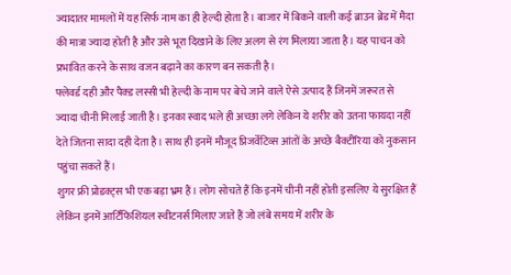ज्यादातर मामलों में यह सिर्फ नाम का ही हेल्दी होता है। बाजार में बिकने वाली कई ब्राउन ब्रेड में मैदा की मात्रा ज्यादा होती है और उसे भूरा दिखाने के लिए अलग से रंग मिलाया जाता है। यह पाचन को प्रभावित करने के साथ वजन बढ़ाने का कारण बन सकती है।
फ्लेवर्ड दही और पैक्ड लस्सी भी हेल्दी के नाम पर बेचे जाने वाले ऐसे उत्पाद हैं जिनमें जरूरत से ज्यादा चीनी मिलाई जाती है। इनका स्वाद भले ही अच्छा लगे लेकिन ये शरीर को उतना फायदा नहीं देते जितना सादा दही देता है। साथ ही इनमें मौजूद प्रिजर्वेटिव्स आंतों के अच्छे बैक्टीरिया को नुकसान पहुंचा सकते हैं।
शुगर फ्री प्रोडक्ट्स भी एक बड़ा भ्रम हैं। लोग सोचते हैं कि इनमें चीनी नहीं होती इसलिए ये सुरक्षित हैं लेकिन इनमें आर्टिफिशियल स्वीटनर्स मिलाए जाते हैं जो लंबे समय में शरीर के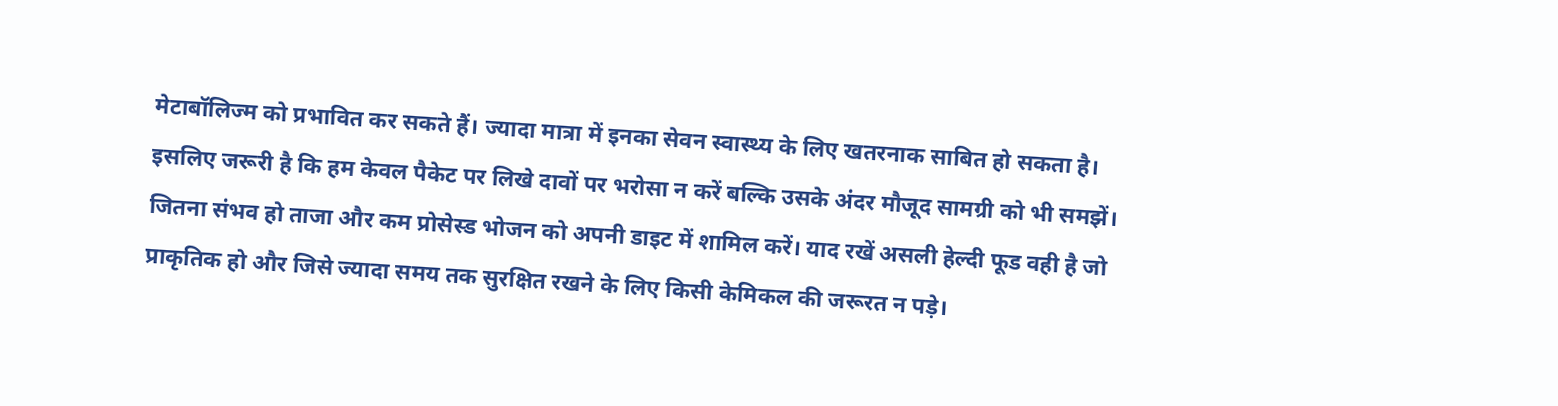मेटाबॉलिज्म को प्रभावित कर सकते हैं। ज्यादा मात्रा में इनका सेवन स्वास्थ्य के लिए खतरनाक साबित हो सकता है।
इसलिए जरूरी है कि हम केवल पैकेट पर लिखे दावों पर भरोसा न करें बल्कि उसके अंदर मौजूद सामग्री को भी समझें। जितना संभव हो ताजा और कम प्रोसेस्ड भोजन को अपनी डाइट में शामिल करें। याद रखें असली हेल्दी फूड वही है जो प्राकृतिक हो और जिसे ज्यादा समय तक सुरक्षित रखने के लिए किसी केमिकल की जरूरत न पड़े।